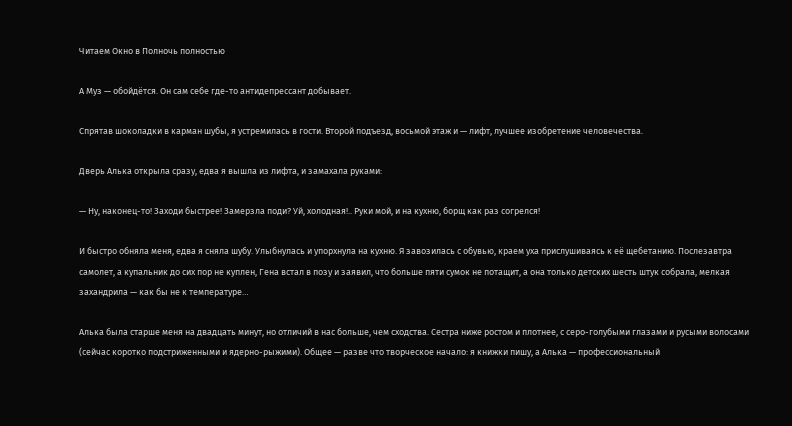Читаем Окно в Полночь полностью

А Муз — обойдётся. Он сам себе где-то антидепрессант добывает.

Спрятав шоколадки в карман шубы, я устремилась в гости. Второй подъезд, восьмой этаж и — лифт, лучшее изобретение человечества.

Дверь Алька открыла сразу, едва я вышла из лифта, и замахала руками:

— Ну, наконец-то! Заходи быстрее! Замерзла поди? Уй, холодная!.. Руки мой, и на кухню, борщ как раз согрелся!

И быстро обняла меня, едва я сняла шубу. Улыбнулась и упорхнула на кухню. Я завозилась с обувью, краем уха прислушиваясь к её щебетанию. Послезавтра самолет, а купальник до сих пор не куплен, Гена встал в позу и заявил, что больше пяти сумок не потащит, а она только детских шесть штук собрала, мелкая захандрила — как бы не к температуре…

Алька была старше меня на двадцать минут, но отличий в нас больше, чем сходства. Сестра ниже ростом и плотнее, с серо-голубыми глазами и русыми волосами (сейчас коротко подстриженными и ядерно-рыжими). Общее — разве что творческое начало: я книжки пишу, а Алька — профессиональный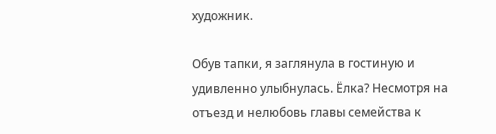художник.

Обув тапки, я заглянула в гостиную и удивленно улыбнулась. Ёлка? Несмотря на отъезд и нелюбовь главы семейства к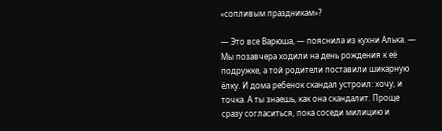«сопливым праздникам»?

— Это все Варюша, — пояснила из кухни Алька. — Мы позавчера ходили на день рождения к её подружке, а той родители поставили шикарную ёлку. И дома ребенок скандал устроил: хочу, и точка. А ты знаешь, как она скандалит. Проще сразу согласиться, пока соседи милицию и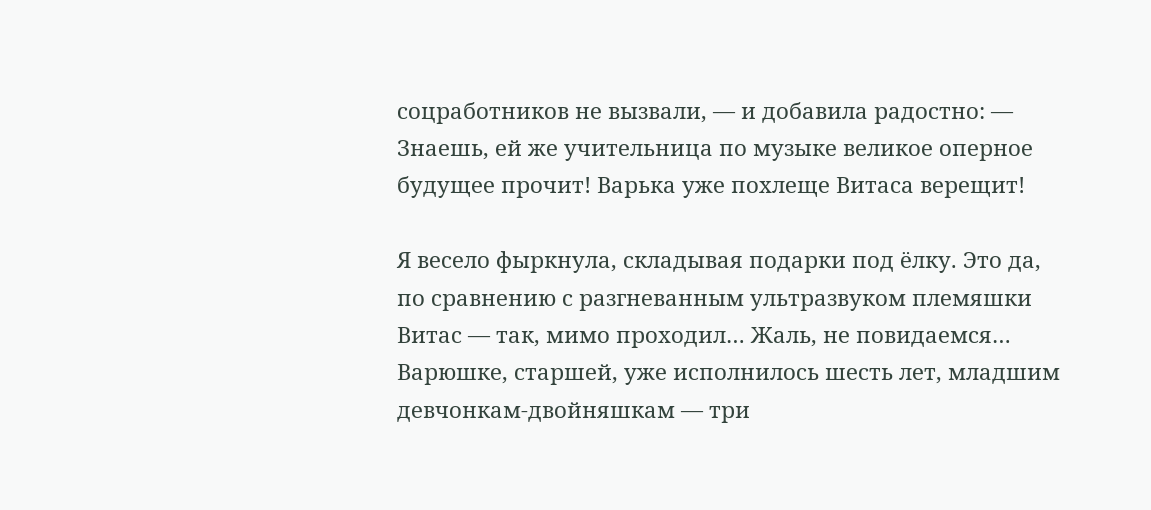соцработников не вызвали, — и добавила радостно: — Знаешь, ей же учительница по музыке великое оперное будущее прочит! Варька уже похлеще Витаса верещит!

Я весело фыркнула, складывая подарки под ёлку. Это да, по сравнению с разгневанным ультразвуком племяшки Витас — так, мимо проходил… Жаль, не повидаемся… Варюшке, старшей, уже исполнилось шесть лет, младшим девчонкам-двойняшкам — три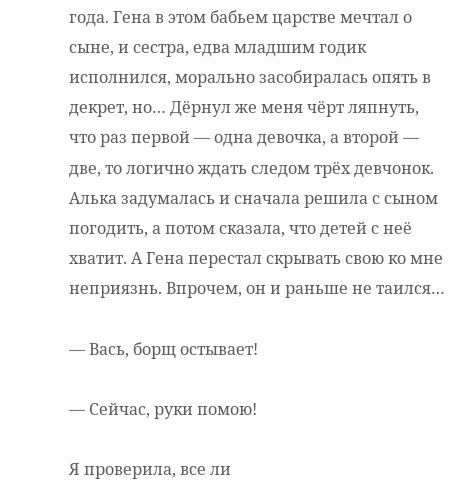года. Гена в этом бабьем царстве мечтал о сыне, и сестра, едва младшим годик исполнился, морально засобиралась опять в декрет, но… Дёрнул же меня чёрт ляпнуть, что раз первой — одна девочка, а второй — две, то логично ждать следом трёх девчонок. Алька задумалась и сначала решила с сыном погодить, а потом сказала, что детей с неё хватит. А Гена перестал скрывать свою ко мне неприязнь. Впрочем, он и раньше не таился…

— Вась, борщ остывает!

— Сейчас, руки помою!

Я проверила, все ли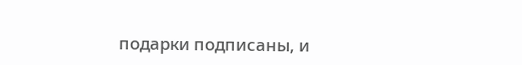подарки подписаны, и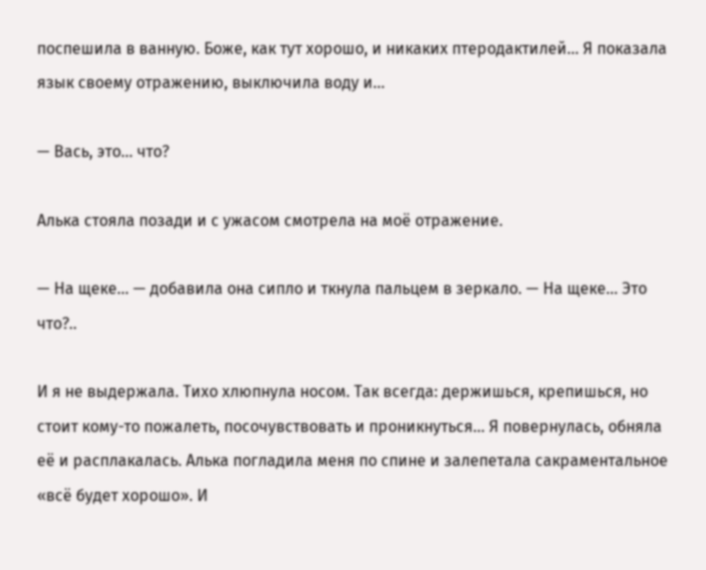поспешила в ванную. Боже, как тут хорошо, и никаких птеродактилей… Я показала язык своему отражению, выключила воду и…

— Вась, это… что?

Алька стояла позади и с ужасом смотрела на моё отражение.

— На щеке… — добавила она сипло и ткнула пальцем в зеркало. — На щеке… Это что?..

И я не выдержала. Тихо хлюпнула носом. Так всегда: держишься, крепишься, но стоит кому-то пожалеть, посочувствовать и проникнуться… Я повернулась, обняла её и расплакалась. Алька погладила меня по спине и залепетала сакраментальное «всё будет хорошо». И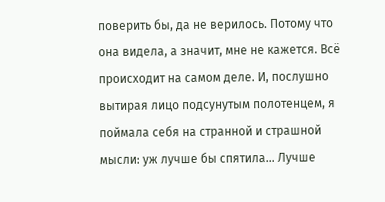поверить бы, да не верилось. Потому что она видела, а значит, мне не кажется. Всё происходит на самом деле. И, послушно вытирая лицо подсунутым полотенцем, я поймала себя на странной и страшной мысли: уж лучше бы спятила… Лучше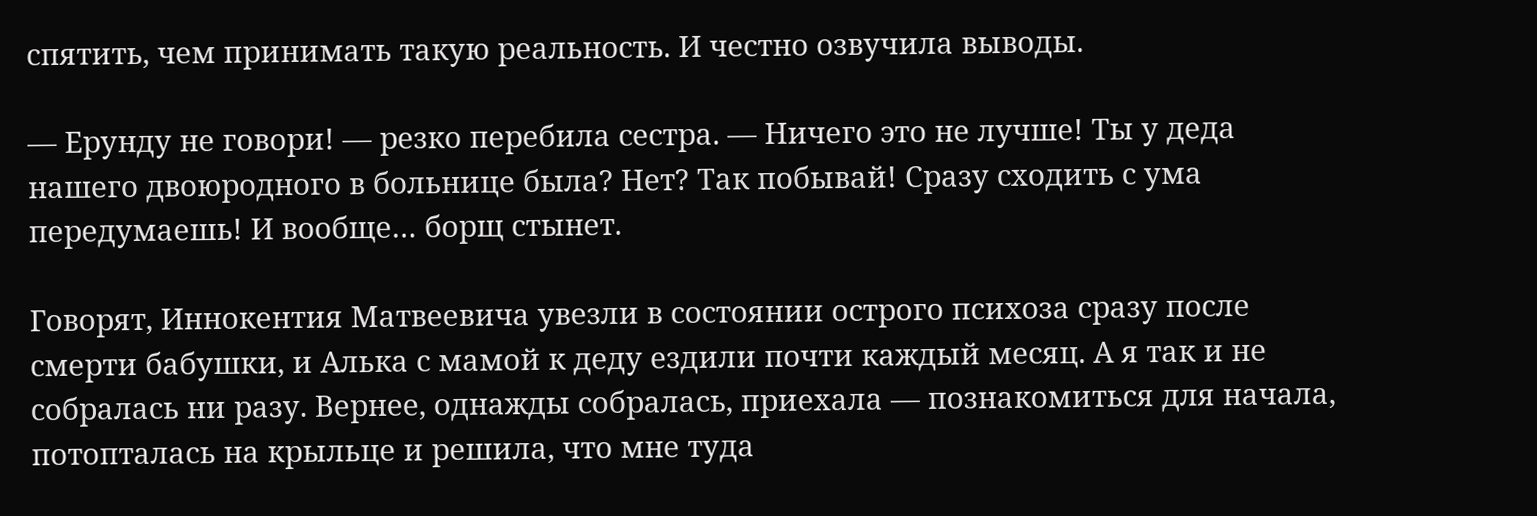спятить, чем принимать такую реальность. И честно озвучила выводы.

— Ерунду не говори! — резко перебила сестра. — Ничего это не лучше! Ты у деда нашего двоюродного в больнице была? Нет? Так побывай! Сразу сходить с ума передумаешь! И вообще… борщ стынет.

Говорят, Иннокентия Матвеевича увезли в состоянии острого психоза сразу после смерти бабушки, и Алька с мамой к деду ездили почти каждый месяц. А я так и не собралась ни разу. Вернее, однажды собралась, приехала — познакомиться для начала, потопталась на крыльце и решила, что мне туда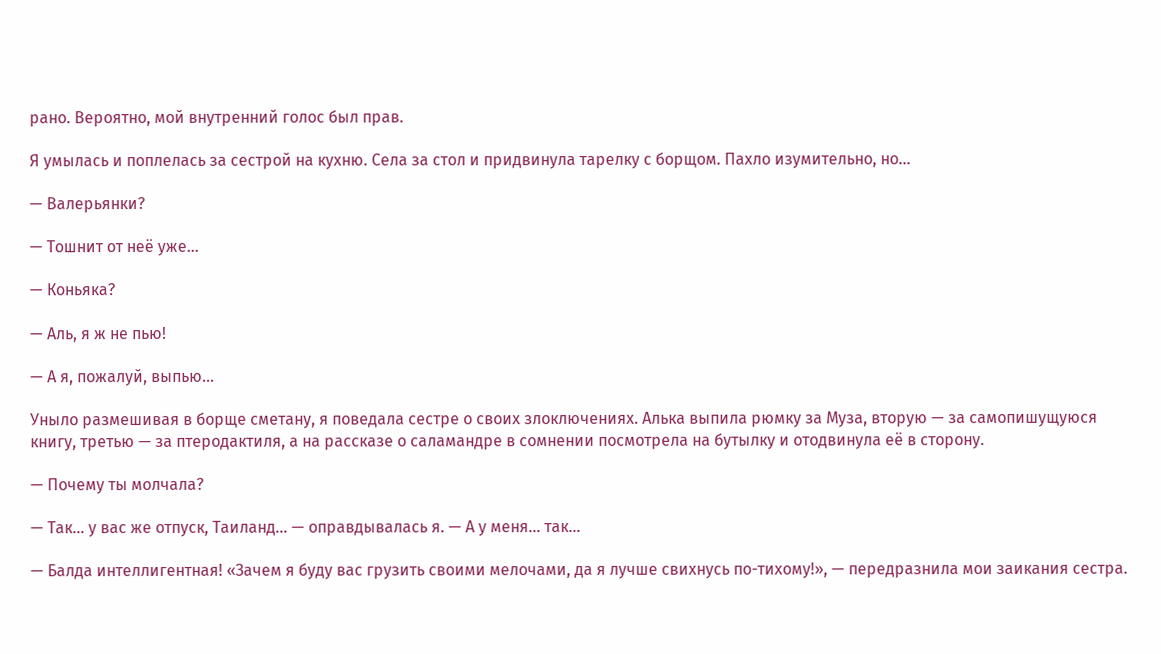рано. Вероятно, мой внутренний голос был прав.

Я умылась и поплелась за сестрой на кухню. Села за стол и придвинула тарелку с борщом. Пахло изумительно, но…

— Валерьянки?

— Тошнит от неё уже…

— Коньяка?

— Аль, я ж не пью!

— А я, пожалуй, выпью…

Уныло размешивая в борще сметану, я поведала сестре о своих злоключениях. Алька выпила рюмку за Муза, вторую — за самопишущуюся книгу, третью — за птеродактиля, а на рассказе о саламандре в сомнении посмотрела на бутылку и отодвинула её в сторону.

— Почему ты молчала?

— Так… у вас же отпуск, Таиланд… — оправдывалась я. — А у меня… так…

— Балда интеллигентная! «Зачем я буду вас грузить своими мелочами, да я лучше свихнусь по-тихому!», — передразнила мои заикания сестра.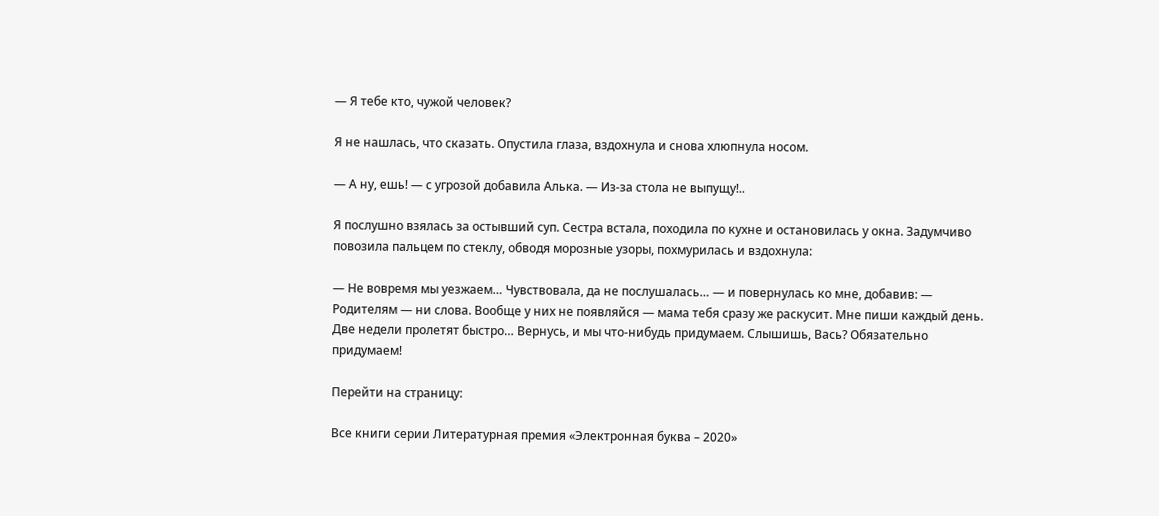— Я тебе кто, чужой человек?

Я не нашлась, что сказать. Опустила глаза, вздохнула и снова хлюпнула носом.

— А ну, ешь! — с угрозой добавила Алька. — Из-за стола не выпущу!..

Я послушно взялась за остывший суп. Сестра встала, походила по кухне и остановилась у окна. Задумчиво повозила пальцем по стеклу, обводя морозные узоры, похмурилась и вздохнула:

— Не вовремя мы уезжаем… Чувствовала, да не послушалась… — и повернулась ко мне, добавив: — Родителям — ни слова. Вообще у них не появляйся — мама тебя сразу же раскусит. Мне пиши каждый день. Две недели пролетят быстро… Вернусь, и мы что-нибудь придумаем. Слышишь, Вась? Обязательно придумаем!

Перейти на страницу:

Все книги серии Литературная премия «Электронная буква – 2020»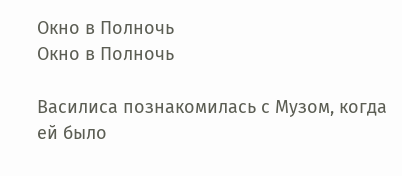Окно в Полночь
Окно в Полночь

Василиса познакомилась с Музом, когда ей было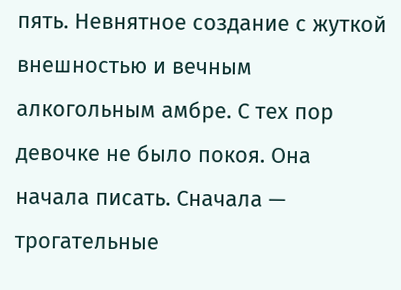пять. Невнятное создание с жуткой внешностью и вечным алкогольным амбре. С тех пор девочке не было покоя. Она начала писать. Сначала — трогательные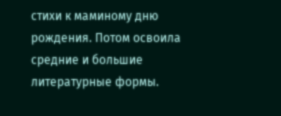стихи к маминому дню рождения. Потом освоила средние и большие литературные формы.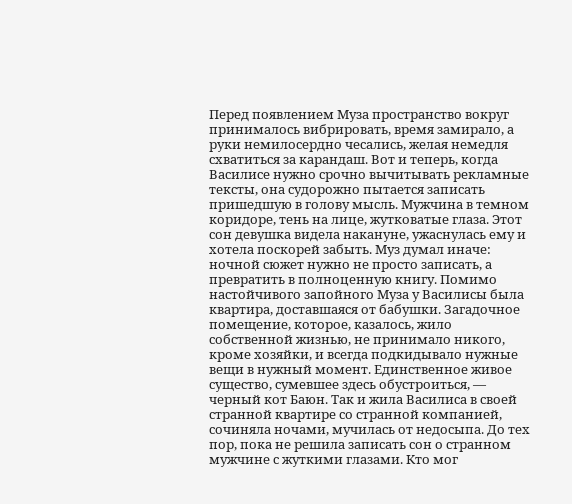Перед появлением Муза пространство вокруг принималось вибрировать, время замирало, а руки немилосердно чесались, желая немедля схватиться за карандаш. Вот и теперь, когда Василисе нужно срочно вычитывать рекламные тексты, она судорожно пытается записать пришедшую в голову мысль. Мужчина в темном коридоре, тень на лице, жутковатые глаза. Этот сон девушка видела накануне, ужаснулась ему и хотела поскорей забыть. Муз думал иначе: ночной сюжет нужно не просто записать, а превратить в полноценную книгу. Помимо настойчивого запойного Муза у Василисы была квартира, доставшаяся от бабушки. Загадочное помещение, которое, казалось, жило собственной жизнью, не принимало никого, кроме хозяйки, и всегда подкидывало нужные вещи в нужный момент. Единственное живое существо, сумевшее здесь обустроиться, — черный кот Баюн. Так и жила Василиса в своей странной квартире со странной компанией, сочиняла ночами, мучилась от недосыпа. До тех пор, пока не решила записать сон о странном мужчине с жуткими глазами. Кто мог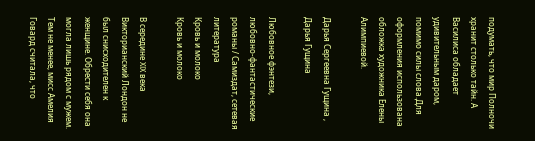подумать, что мир Полночи хранит столько тайн. А Василиса обладает удивительным даром, помимо силы слова.Для оформления использована обложка художника Елены Алимпиевой.

Дарья Сергеевна Гущина , Дарья Гущина

Любовное фэнтези, любовно-фантастические романы / Самиздат, сетевая литература
Кровь и молоко
Кровь и молоко

В середине XIX века Викторианский Лондон не был снисходителен к женщине. Обрести себя она могла лишь рядом с мужем. Тем не менее, мисс Амелия Говард считала, что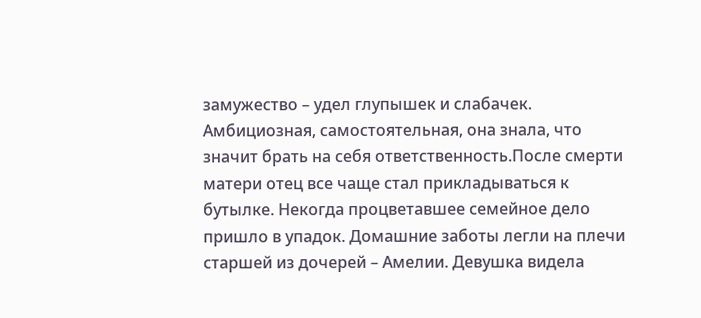замужество – удел глупышек и слабачек. Амбициозная, самостоятельная, она знала, что значит брать на себя ответственность.После смерти матери отец все чаще стал прикладываться к бутылке. Некогда процветавшее семейное дело пришло в упадок. Домашние заботы легли на плечи старшей из дочерей – Амелии. Девушка видела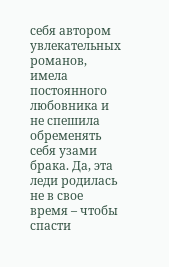себя автором увлекательных романов, имела постоянного любовника и не спешила обременять себя узами брака. Да, эта леди родилась не в свое время – чтобы спасти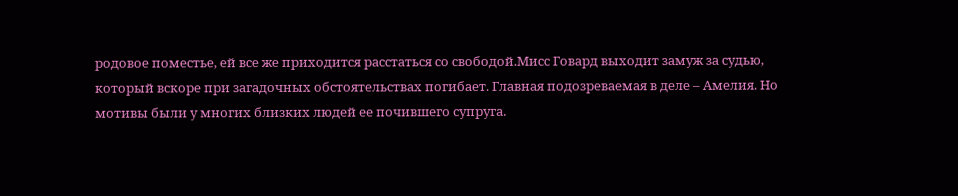родовое поместье, ей все же приходится расстаться со свободой.Мисс Говард выходит замуж за судью, который вскоре при загадочных обстоятельствах погибает. Главная подозреваемая в деле – Амелия. Но мотивы были у многих близких людей ее почившего супруга.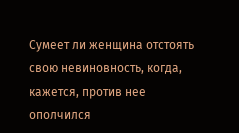Сумеет ли женщина отстоять свою невиновность, когда, кажется, против нее ополчился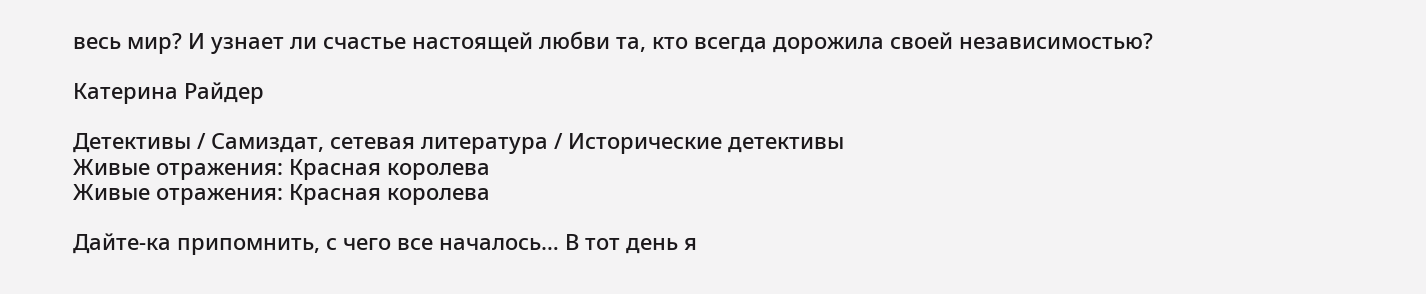весь мир? И узнает ли счастье настоящей любви та, кто всегда дорожила своей независимостью?

Катерина Райдер

Детективы / Самиздат, сетевая литература / Исторические детективы
Живые отражения: Красная королева
Живые отражения: Красная королева

Дайте-ка припомнить, с чего все началось… В тот день я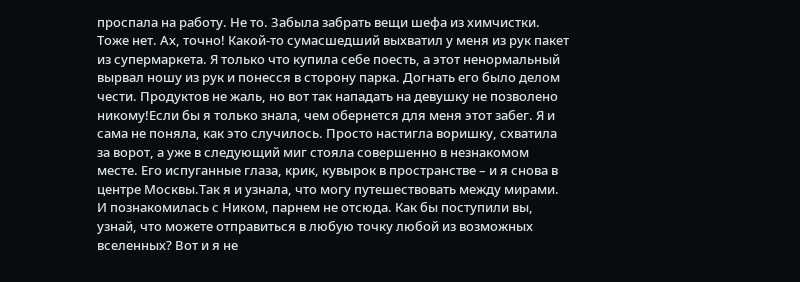проспала на работу. Не то. Забыла забрать вещи шефа из химчистки. Тоже нет. Ах, точно! Какой-то сумасшедший выхватил у меня из рук пакет из супермаркета. Я только что купила себе поесть, а этот ненормальный вырвал ношу из рук и понесся в сторону парка. Догнать его было делом чести. Продуктов не жаль, но вот так нападать на девушку не позволено никому!Если бы я только знала, чем обернется для меня этот забег. Я и сама не поняла, как это случилось. Просто настигла воришку, схватила за ворот, а уже в следующий миг стояла совершенно в незнакомом месте. Его испуганные глаза, крик, кувырок в пространстве – и я снова в центре Москвы.Так я и узнала, что могу путешествовать между мирами. И познакомилась с Ником, парнем не отсюда. Как бы поступили вы, узнай, что можете отправиться в любую точку любой из возможных вселенных? Вот и я не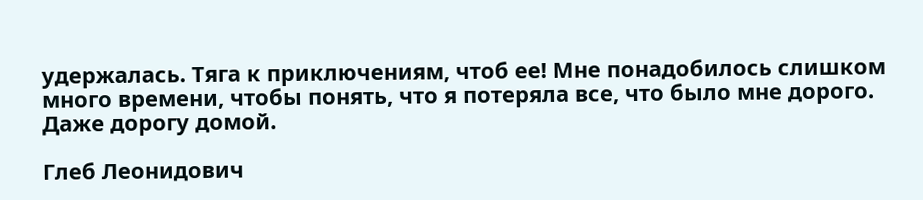удержалась. Тяга к приключениям, чтоб ее! Мне понадобилось слишком много времени, чтобы понять, что я потеряла все, что было мне дорого. Даже дорогу домой.

Глеб Леонидович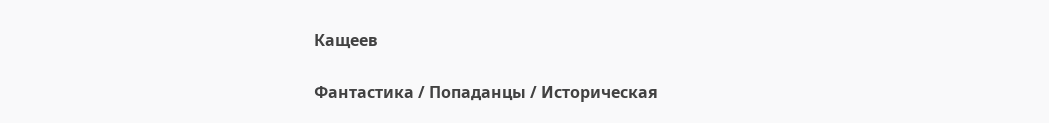Кащеев

Фантастика / Попаданцы / Историческая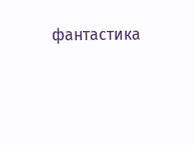фантастика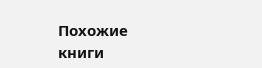Похожие книги